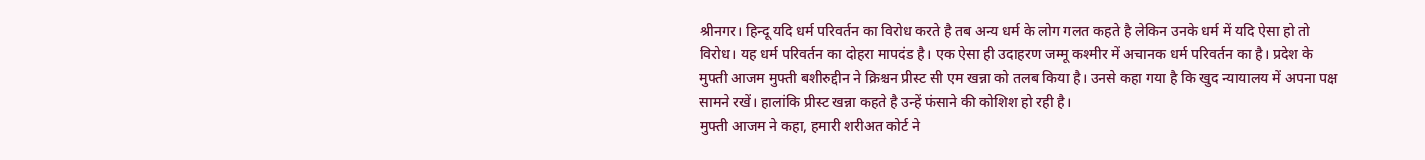श्रीनगर। हिन्दू यदि धर्म परिवर्तन का विरोध करते है तब अन्य धर्म के लोग गलत कहते है लेकिन उनके धर्म में यदि ऐसा हो तो विरोध। यह धर्म परिवर्तन का दोहरा मापदंड है। एक ऐसा ही उदाहरण जम्मू कश्मीर में अचानक धर्म परिवर्तन का है। प्रदेश के मुफ्ती आजम मुफ्ती बशीरुद्दीन ने क्रिश्चन प्रीस्ट सी एम खन्ना को तलब किया है। उनसे कहा गया है कि खुद न्यायालय में अपना पक्ष सामने रखें। हालांकि प्रीस्ट खन्ना कहते है उन्हें फंसाने की कोशिश हो रही है।
मुफ्ती आजम ने कहा, हमारी शरीअत कोर्ट ने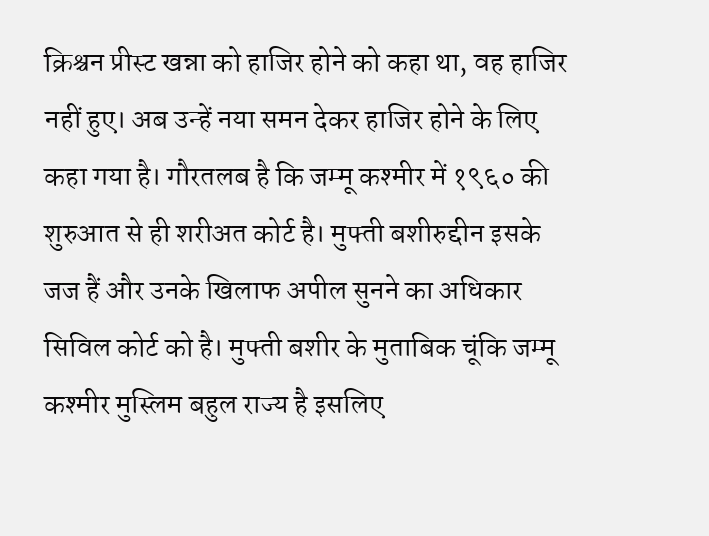क्रिश्चन प्रीस्ट खन्ना को हाजिर होने को कहा था, वह हाजिर नहीं हुए। अब उन्हें नया समन देकर हाजिर होने के लिए कहा गया है। गौरतलब है कि जम्मू कश्मीर में १९६० की शुरुआत से ही शरीअत कोर्ट है। मुफ्ती बशीरुद्दीन इसके जज हैं और उनके खिलाफ अपील सुनने का अधिकार सिविल कोर्ट को है। मुफ्ती बशीर के मुताबिक चूंकि जम्मू कश्मीर मुस्लिम बहुल राज्य है इसलिए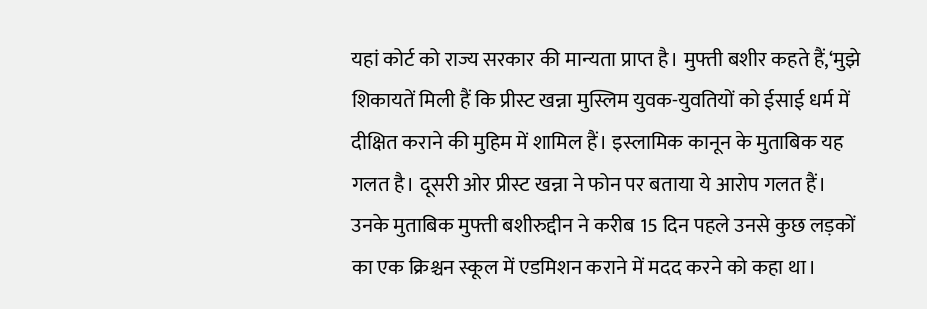यहां कोर्ट को राज्य सरकार की मान्यता प्राप्त है। मुफ्ती बशीर कहते हैं,‘मुझे शिकायतें मिली हैं कि प्रीस्ट खन्ना मुस्लिम युवक-युवतियों को ईसाई धर्म में दीक्षित कराने की मुहिम में शामिल हैं। इस्लामिक कानून के मुताबिक यह गलत है। दूसरी ओर प्रीस्ट खन्ना ने फोन पर बताया ये आरोप गलत हैं। उनके मुताबिक मुफ्ती बशीरुद्दीन ने करीब 15 दिन पहले उनसे कुछ लड़कों का एक क्रिश्चन स्कूल में एडमिशन कराने में मदद करने को कहा था।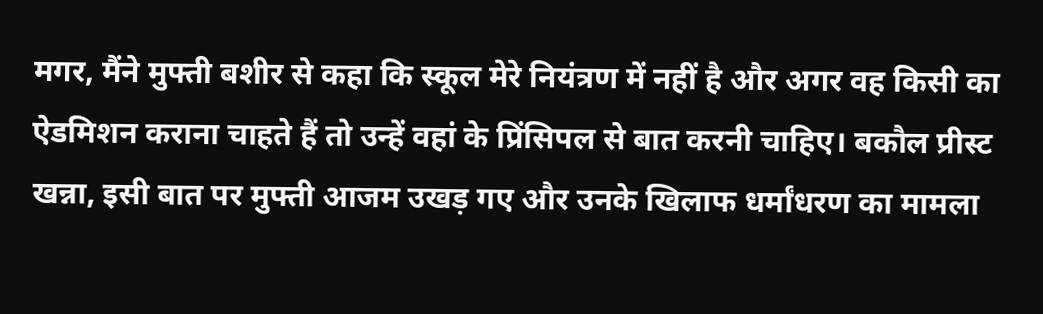मगर, मैंने मुफ्ती बशीर से कहा कि स्कूल मेरे नियंत्रण में नहीं है और अगर वह किसी का ऐडमिशन कराना चाहते हैं तो उन्हें वहां के प्रिंसिपल से बात करनी चाहिए। बकौल प्रीस्ट खन्ना, इसी बात पर मुफ्ती आजम उखड़ गए और उनके खिलाफ धर्मांधरण का मामला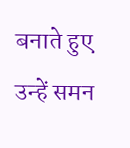बनाते हुए उन्हें समन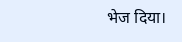भेज दिया।